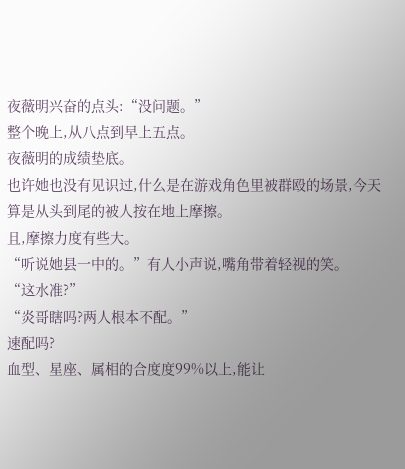夜薇明兴奋的点头:“没问题。”
整个晚上,从八点到早上五点。
夜薇明的成绩垫底。
也许她也没有见识过,什么是在游戏角色里被群殴的场景,今天算是从头到尾的被人按在地上摩擦。
且,摩擦力度有些大。
“听说她县一中的。”有人小声说,嘴角带着轻视的笑。
“这水准?”
“炎哥瞎吗?两人根本不配。”
速配吗?
血型、星座、属相的合度度99%以上,能让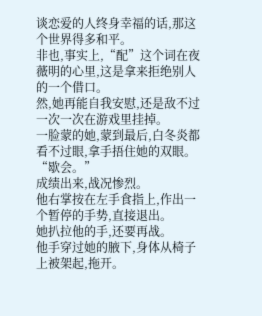谈恋爱的人终身幸福的话,那这个世界得多和平。
非也,事实上,“配”这个词在夜薇明的心里,这是拿来拒绝别人的一个借口。
然,她再能自我安慰,还是敌不过一次一次在游戏里挂掉。
一脸蒙的她,蒙到最后,白冬炎都看不过眼,拿手捂住她的双眼。
“歇会。”
成绩出来,战况惨烈。
他右掌按在左手食指上,作出一个暂停的手势,直接退出。
她扒拉他的手,还要再战。
他手穿过她的腋下,身体从椅子上被架起,拖开。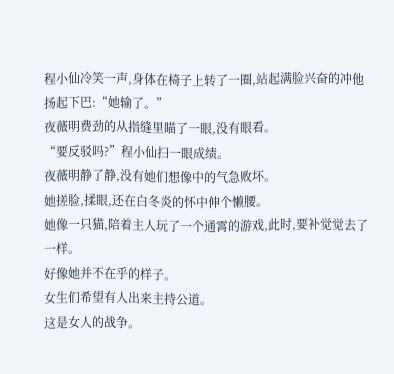程小仙冷笑一声,身体在椅子上转了一圈,站起满脸兴奋的冲他扬起下巴:“她输了。”
夜薇明费劲的从指缝里瞄了一眼,没有眼看。
“要反驳吗?”程小仙扫一眼成绩。
夜薇明静了静,没有她们想像中的气急败坏。
她搓脸,揉眼,还在白冬炎的怀中伸个懒腰。
她像一只猫,陪着主人玩了一个通霄的游戏,此时,要补觉觉去了一样。
好像她并不在乎的样子。
女生们希望有人出来主持公道。
这是女人的战争。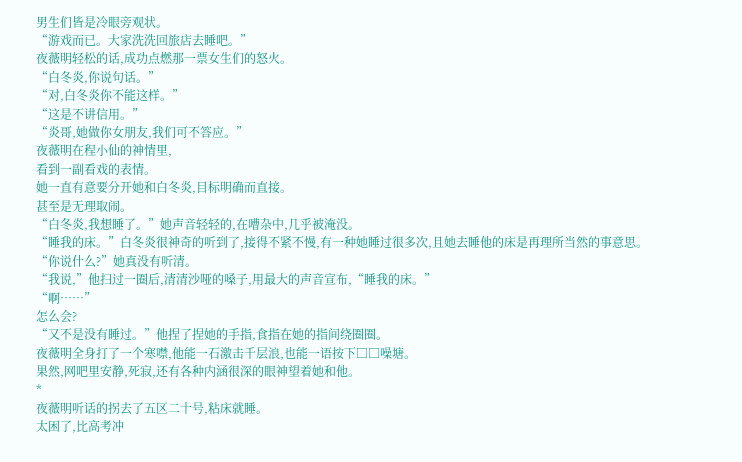男生们皆是冷眼旁观状。
“游戏而已。大家洗洗回旅店去睡吧。”
夜薇明轻松的话,成功点燃那一票女生们的怒火。
“白冬炎,你说句话。”
“对,白冬炎你不能这样。”
“这是不讲信用。”
“炎哥,她做你女朋友,我们可不答应。”
夜薇明在程小仙的神情里,
看到一副看戏的表情。
她一直有意要分开她和白冬炎,目标明确而直接。
甚至是无理取闹。
“白冬炎,我想睡了。”她声音轻轻的,在嘈杂中,几乎被淹没。
“睡我的床。”白冬炎很神奇的听到了,接得不紧不慢,有一种她睡过很多次,且她去睡他的床是再理所当然的事意思。
“你说什么?”她真没有听清。
“我说,”他扫过一圈后,清清沙哑的嗓子,用最大的声音宣布,“睡我的床。”
“啊……”
怎么会?
“又不是没有睡过。”他捏了捏她的手指,食指在她的指间绕圈圈。
夜薇明全身打了一个寒噤,他能一石激击千层浪,也能一语按下□□噪塘。
果然,网吧里安静,死寂,还有各种内涵很深的眼神望着她和他。
*
夜薇明听话的拐去了五区二十号,粘床就睡。
太困了,比高考冲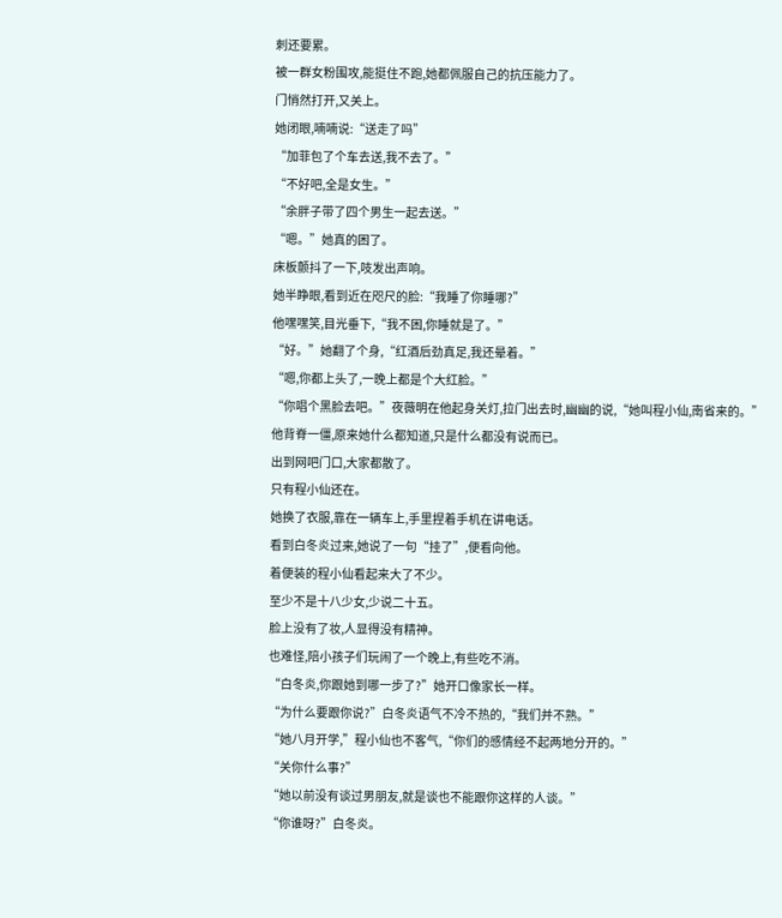刺还要累。
被一群女粉围攻,能挺住不跑,她都佩服自己的抗压能力了。
门悄然打开,又关上。
她闭眼,喃喃说:“送走了吗”
“加菲包了个车去送,我不去了。”
“不好吧,全是女生。”
“余胖子带了四个男生一起去送。”
“嗯。”她真的困了。
床板颤抖了一下,吱发出声响。
她半睁眼,看到近在咫尺的脸:“我睡了你睡哪?”
他嘿嘿笑,目光垂下,“我不困,你睡就是了。”
“好。”她翻了个身,“红酒后劲真足,我还晕着。”
“嗯,你都上头了,一晚上都是个大红脸。”
“你唱个黑脸去吧。”夜薇明在他起身关灯,拉门出去时,幽幽的说,“她叫程小仙,南省来的。”
他背脊一僵,原来她什么都知道,只是什么都没有说而已。
出到网吧门口,大家都散了。
只有程小仙还在。
她换了衣服,靠在一辆车上,手里捏着手机在讲电话。
看到白冬炎过来,她说了一句“挂了”,便看向他。
着便装的程小仙看起来大了不少。
至少不是十八少女,少说二十五。
脸上没有了妆,人显得没有精神。
也难怪,陪小孩子们玩闹了一个晚上,有些吃不消。
“白冬炎,你跟她到哪一步了?”她开口像家长一样。
“为什么要跟你说?”白冬炎语气不冷不热的,“我们并不熟。”
“她八月开学,”程小仙也不客气,“你们的感情经不起两地分开的。”
“关你什么事?”
“她以前没有谈过男朋友,就是谈也不能跟你这样的人谈。”
“你谁呀?”白冬炎。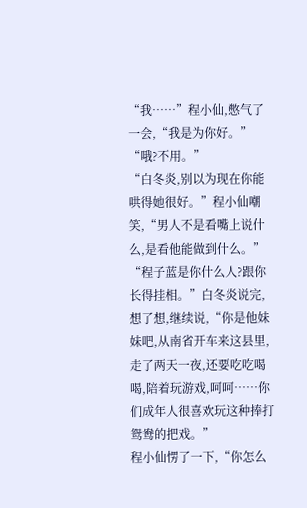“我……”程小仙,憋气了一会,“我是为你好。”
“哦?不用。”
“白冬炎,别以为现在你能哄得她很好。”程小仙嘲笑,“男人不是看嘴上说什么,是看他能做到什么。”
“程子蓝是你什么人?跟你长得挂相。”白冬炎说完,想了想,继续说,“你是他妹妹吧,从南省开车来这县里,走了两天一夜,还要吃吃喝喝,陪着玩游戏,呵呵……你们成年人很喜欢玩这种捧打鸳鸯的把戏。”
程小仙愣了一下,“你怎么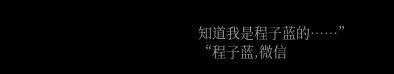知道我是程子蓝的……”
“程子蓝,微信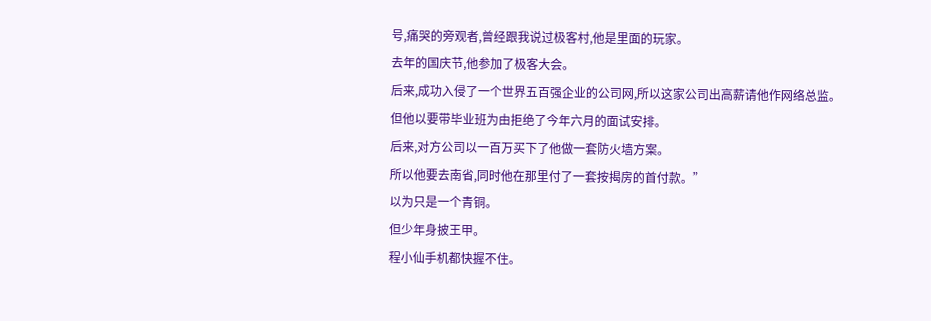号,痛哭的旁观者,曾经跟我说过极客村,他是里面的玩家。
去年的国庆节,他参加了极客大会。
后来,成功入侵了一个世界五百强企业的公司网,所以这家公司出高薪请他作网络总监。
但他以要带毕业班为由拒绝了今年六月的面试安排。
后来,对方公司以一百万买下了他做一套防火墙方案。
所以他要去南省,同时他在那里付了一套按揭房的首付款。”
以为只是一个青铜。
但少年身披王甲。
程小仙手机都快握不住。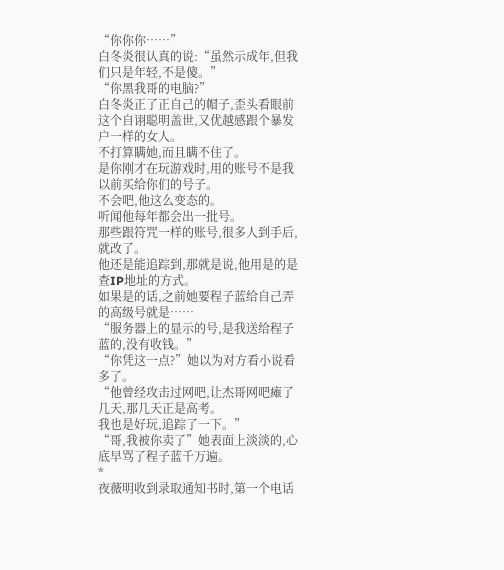“你你你……”
白冬炎很认真的说:“虽然示成年,但我们只是年轻,不是傻。”
“你黑我哥的电脑?”
白冬炎正了正自己的帽子,歪头看眼前这个自诩聪明盖世,又优越感跟个暴发户一样的女人。
不打算瞒她,而且瞒不住了。
是你刚才在玩游戏时,用的账号不是我以前买给你们的号子。
不会吧,他这么变态的。
听闻他每年都会出一批号。
那些跟符咒一样的账号,很多人到手后,就改了。
他还是能追踪到,那就是说,他用是的是查IP地址的方式。
如果是的话,之前她要程子蓝给自己弄的高级号就是……
“服务器上的显示的号,是我送给程子蓝的,没有收钱。”
“你凭这一点?”她以为对方看小说看多了。
“他曾经攻击过网吧,让杰哥网吧瘫了几天,那几天正是高考。
我也是好玩,追踪了一下。”
“哥,我被你卖了”她表面上淡淡的,心底早骂了程子蓝千万遍。
*
夜薇明收到录取通知书时,第一个电话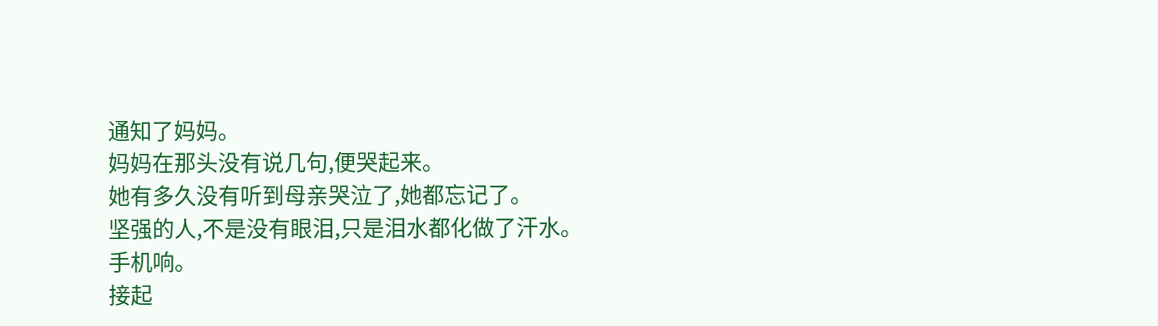通知了妈妈。
妈妈在那头没有说几句,便哭起来。
她有多久没有听到母亲哭泣了,她都忘记了。
坚强的人,不是没有眼泪,只是泪水都化做了汗水。
手机响。
接起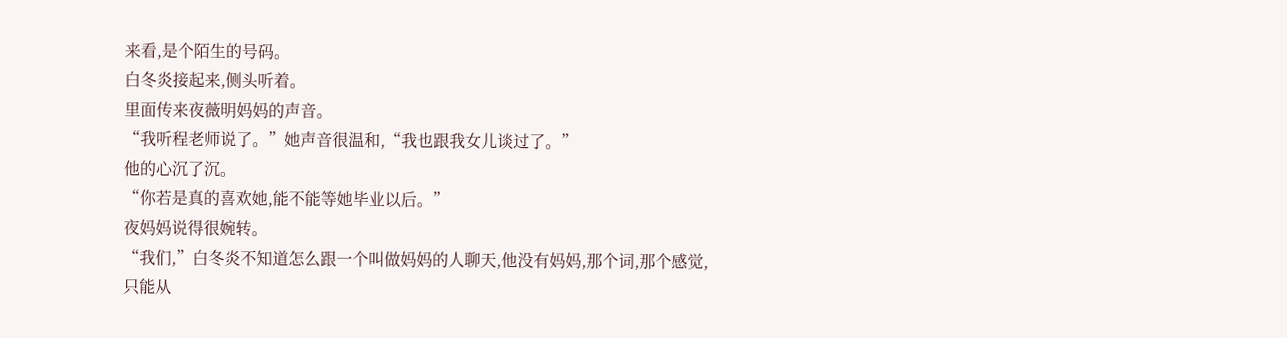来看,是个陌生的号码。
白冬炎接起来,侧头听着。
里面传来夜薇明妈妈的声音。
“我听程老师说了。”她声音很温和,“我也跟我女儿谈过了。”
他的心沉了沉。
“你若是真的喜欢她,能不能等她毕业以后。”
夜妈妈说得很婉转。
“我们,”白冬炎不知道怎么跟一个叫做妈妈的人聊天,他没有妈妈,那个词,那个感觉,只能从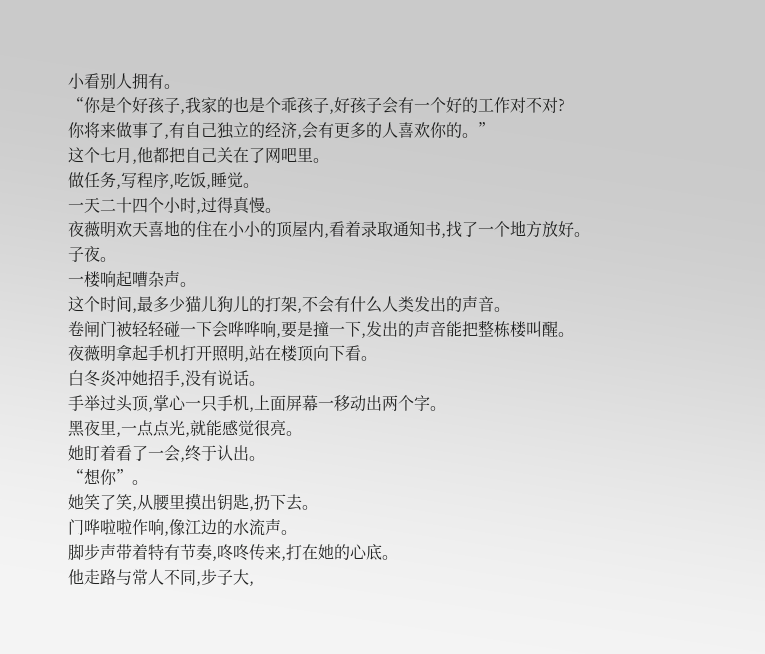小看别人拥有。
“你是个好孩子,我家的也是个乖孩子,好孩子会有一个好的工作对不对?
你将来做事了,有自己独立的经济,会有更多的人喜欢你的。”
这个七月,他都把自己关在了网吧里。
做任务,写程序,吃饭,睡觉。
一天二十四个小时,过得真慢。
夜薇明欢天喜地的住在小小的顶屋内,看着录取通知书,找了一个地方放好。
子夜。
一楼响起嘈杂声。
这个时间,最多少猫儿狗儿的打架,不会有什么人类发出的声音。
卷闸门被轻轻碰一下会哗哗响,要是撞一下,发出的声音能把整栋楼叫醒。
夜薇明拿起手机打开照明,站在楼顶向下看。
白冬炎冲她招手,没有说话。
手举过头顶,掌心一只手机,上面屏幕一移动出两个字。
黑夜里,一点点光,就能感觉很亮。
她盯着看了一会,终于认出。
“想你”。
她笑了笑,从腰里摸出钥匙,扔下去。
门哗啦啦作响,像江边的水流声。
脚步声带着特有节奏,咚咚传来,打在她的心底。
他走路与常人不同,步子大,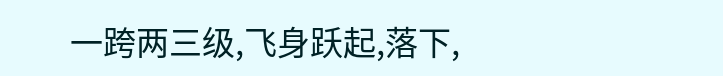一跨两三级,飞身跃起,落下,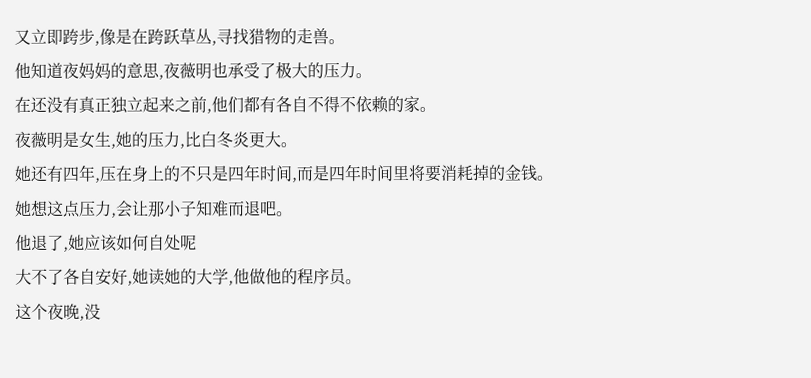又立即跨步,像是在跨跃草丛,寻找猎物的走兽。
他知道夜妈妈的意思,夜薇明也承受了极大的压力。
在还没有真正独立起来之前,他们都有各自不得不依赖的家。
夜薇明是女生,她的压力,比白冬炎更大。
她还有四年,压在身上的不只是四年时间,而是四年时间里将要消耗掉的金钱。
她想这点压力,会让那小子知难而退吧。
他退了,她应该如何自处呢
大不了各自安好,她读她的大学,他做他的程序员。
这个夜晚,没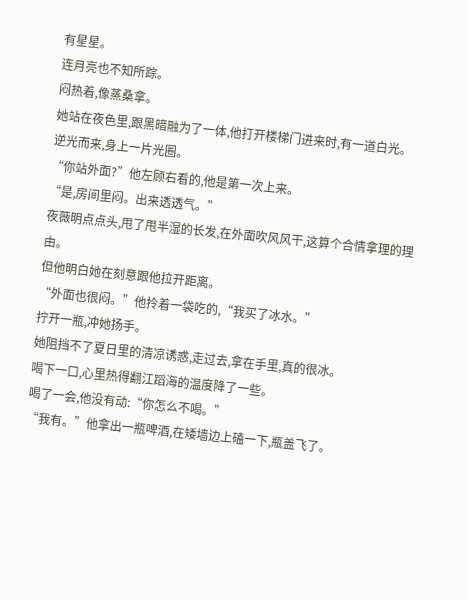有星星。
连月亮也不知所踪。
闷热着,像蒸桑拿。
她站在夜色里,跟黑暗融为了一体,他打开楼梯门进来时,有一道白光。
逆光而来,身上一片光圈。
“你站外面?”他左顾右看的,他是第一次上来。
“是,房间里闷。出来透透气。”
夜薇明点点头,甩了甩半湿的长发,在外面吹风风干,这算个合情拿理的理由。
但他明白她在刻意跟他拉开距离。
“外面也很闷。”他拎着一袋吃的,“我买了冰水。”
拧开一瓶,冲她扬手。
她阻挡不了夏日里的清凉诱惑,走过去,拿在手里,真的很冰。
喝下一口,心里热得翻江蹈海的温度降了一些。
喝了一会,他没有动:“你怎么不喝。”
“我有。”他拿出一瓶啤酒,在矮墙边上磕一下,瓶盖飞了。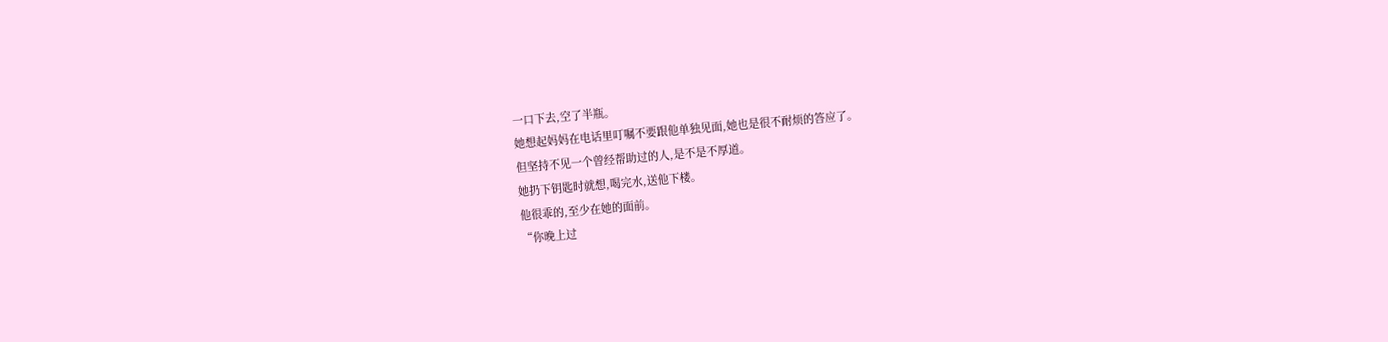一口下去,空了半瓶。
她想起妈妈在电话里叮嘱不要跟他单独见面,她也是很不耐烦的答应了。
但坚持不见一个曾经帮助过的人,是不是不厚道。
她扔下钥匙时就想,喝完水,送他下楼。
他很乖的,至少在她的面前。
“你晚上过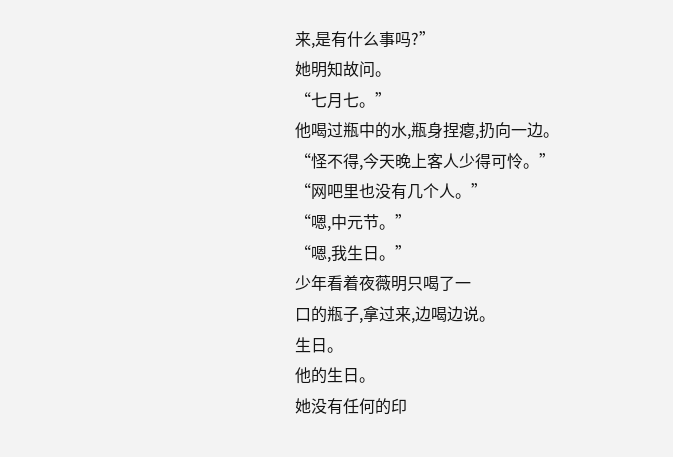来,是有什么事吗?”
她明知故问。
“七月七。”
他喝过瓶中的水,瓶身捏瘪,扔向一边。
“怪不得,今天晚上客人少得可怜。”
“网吧里也没有几个人。”
“嗯,中元节。”
“嗯,我生日。”
少年看着夜薇明只喝了一
口的瓶子,拿过来,边喝边说。
生日。
他的生日。
她没有任何的印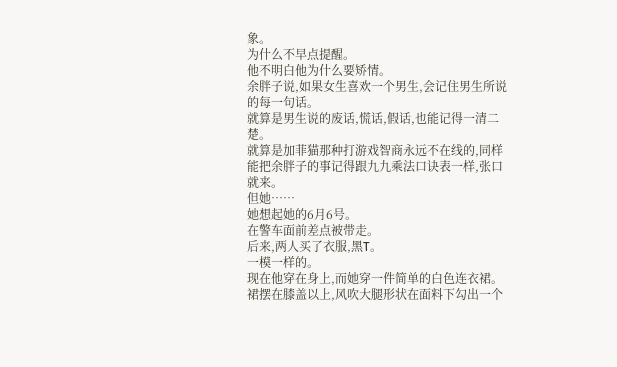象。
为什么不早点提醒。
他不明白他为什么要矫情。
余胖子说,如果女生喜欢一个男生,会记住男生所说的每一句话。
就算是男生说的废话,慌话,假话,也能记得一清二楚。
就算是加菲猫那种打游戏智商永远不在线的,同样能把余胖子的事记得跟九九乘法口诀表一样,张口就来。
但她……
她想起她的6月6号。
在警车面前差点被带走。
后来,两人买了衣服,黑T。
一模一样的。
现在他穿在身上,而她穿一件简单的白色连衣裙。
裙摆在膝盖以上,风吹大腿形状在面料下勾出一个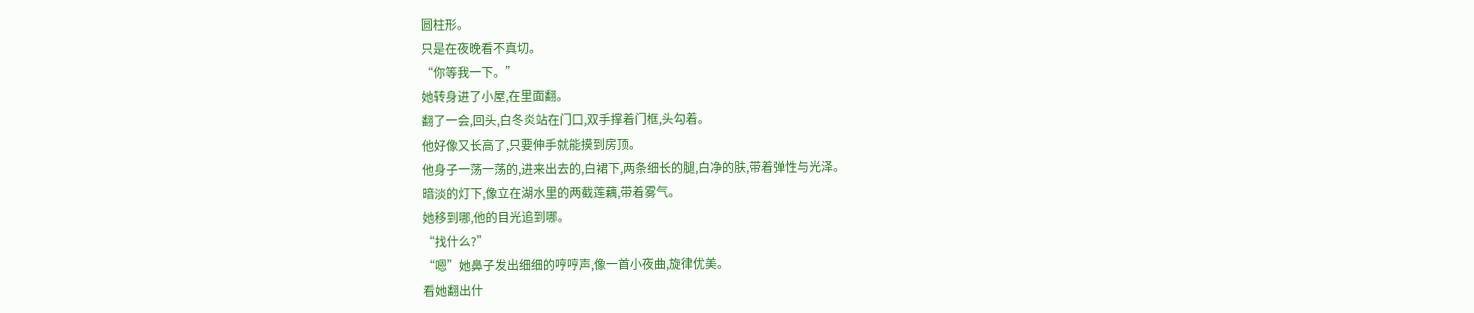圆柱形。
只是在夜晚看不真切。
“你等我一下。”
她转身进了小屋,在里面翻。
翻了一会,回头,白冬炎站在门口,双手撑着门框,头勾着。
他好像又长高了,只要伸手就能摸到房顶。
他身子一荡一荡的,进来出去的,白裙下,两条细长的腿,白净的肤,带着弹性与光泽。
暗淡的灯下,像立在湖水里的两截莲藕,带着雾气。
她移到哪,他的目光追到哪。
“找什么?”
“嗯”她鼻子发出细细的哼哼声,像一首小夜曲,旋律优美。
看她翻出什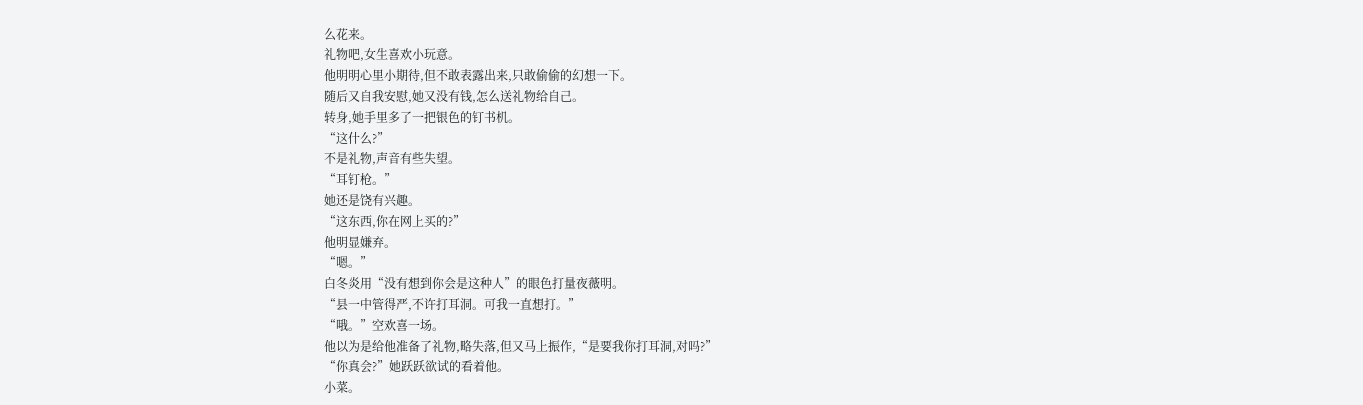么花来。
礼物吧,女生喜欢小玩意。
他明明心里小期待,但不敢表露出来,只敢偷偷的幻想一下。
随后又自我安慰,她又没有钱,怎么送礼物给自己。
转身,她手里多了一把银色的钉书机。
“这什么?”
不是礼物,声音有些失望。
“耳钉枪。”
她还是饶有兴趣。
“这东西,你在网上买的?”
他明显嫌弃。
“嗯。”
白冬炎用“没有想到你会是这种人”的眼色打量夜薇明。
“县一中管得严,不许打耳洞。可我一直想打。”
“哦。”空欢喜一场。
他以为是给他准备了礼物,略失落,但又马上振作,“是要我你打耳洞,对吗?”
“你真会?”她跃跃欲试的看着他。
小菜。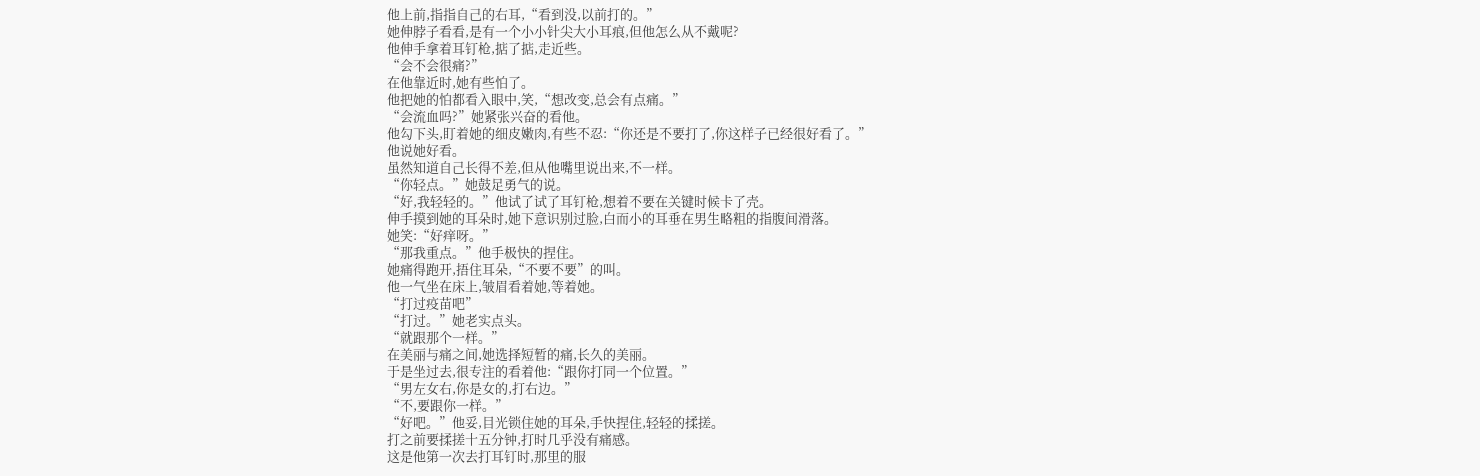他上前,指指自己的右耳,“看到没,以前打的。”
她伸脖子看看,是有一个小小针尖大小耳痕,但他怎么从不戴呢?
他伸手拿着耳钉枪,掂了掂,走近些。
“会不会很痛?”
在他靠近时,她有些怕了。
他把她的怕都看入眼中,笑,“想改变,总会有点痛。”
“会流血吗?”她紧张兴奋的看他。
他勾下头,盯着她的细皮嫩肉,有些不忍:“你还是不要打了,你这样子已经很好看了。”
他说她好看。
虽然知道自己长得不差,但从他嘴里说出来,不一样。
“你轻点。”她鼓足勇气的说。
“好,我轻轻的。”他试了试了耳钉枪,想着不要在关键时候卡了壳。
伸手摸到她的耳朵时,她下意识别过脸,白而小的耳垂在男生略粗的指腹间滑落。
她笑:“好痒呀。”
“那我重点。”他手极快的捏住。
她痛得跑开,捂住耳朵,“不要不要”的叫。
他一气坐在床上,皱眉看着她,等着她。
“打过疫苗吧”
“打过。”她老实点头。
“就跟那个一样。”
在美丽与痛之间,她选择短暂的痛,长久的美丽。
于是坐过去,很专注的看着他:“跟你打同一个位置。”
“男左女右,你是女的,打右边。”
“不,要跟你一样。”
“好吧。”他妥,目光锁住她的耳朵,手快捏住,轻轻的揉搓。
打之前要揉搓十五分钟,打时几乎没有痛感。
这是他第一次去打耳钉时,那里的服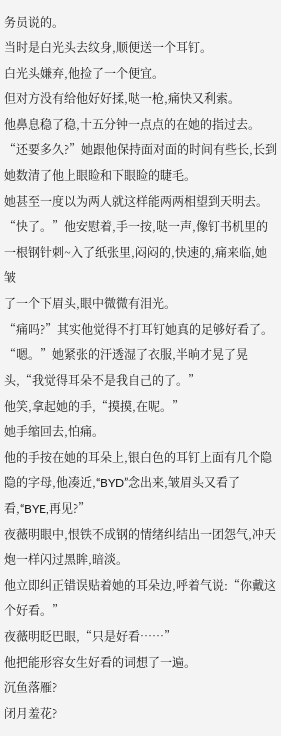务员说的。
当时是白光头去纹身,顺便送一个耳钉。
白光头嫌弃,他捡了一个便宜。
但对方没有给他好好揉,哒一枪,痛快又利索。
他鼻息稳了稳,十五分钟一点点的在她的指过去。
“还要多久?”她跟他保持面对面的时间有些长,长到她数清了他上眼睑和下眼睑的睫毛。
她甚至一度以为两人就这样能两两相望到天明去。
“快了。”他安慰着,手一按,哒一声,像钉书机里的一根钢针刺~入了纸张里,闷闷的,快速的,痛来临,她皱
了一个下眉头,眼中微微有泪光。
“痛吗?”其实他觉得不打耳钉她真的足够好看了。
“嗯。”她紧张的汗透湿了衣服,半晌才晃了晃头,“我觉得耳朵不是我自己的了。”
他笑,拿起她的手,“摸摸,在呢。”
她手缩回去,怕痛。
他的手按在她的耳朵上,银白色的耳钉上面有几个隐隐的字母,他凑近,“BYD”念出来,皱眉头又看了看,“BYE,再见?”
夜薇明眼中,恨铁不成钢的情绪纠结出一团怨气,冲天炮一样闪过黑眸,暗淡。
他立即纠正错误贴着她的耳朵边,呼着气说:“你戴这个好看。”
夜薇明眨巴眼,“只是好看……”
他把能形容女生好看的词想了一遍。
沉鱼落雁?
闭月羞花?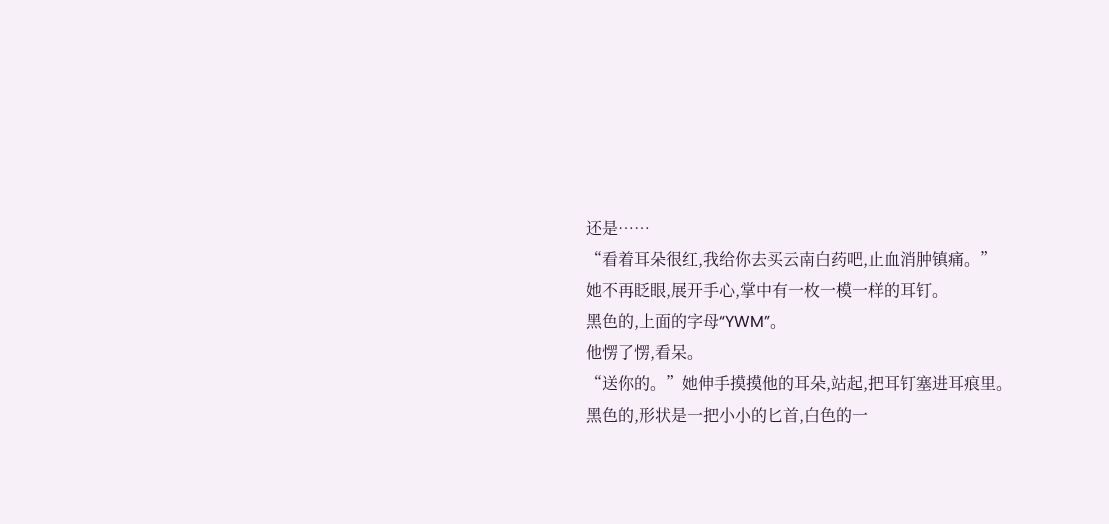还是……
“看着耳朵很红,我给你去买云南白药吧,止血消肿镇痛。”
她不再眨眼,展开手心,掌中有一枚一模一样的耳钉。
黑色的,上面的字母“YWM”。
他愣了愣,看呆。
“送你的。”她伸手摸摸他的耳朵,站起,把耳钉塞进耳痕里。
黑色的,形状是一把小小的匕首,白色的一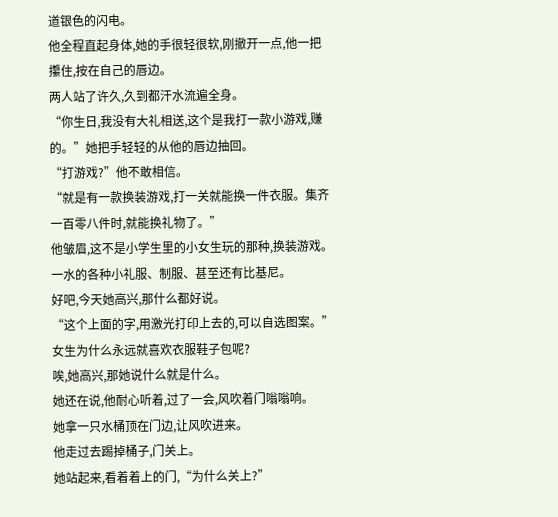道银色的闪电。
他全程直起身体,她的手很轻很软,刚撤开一点,他一把攥住,按在自己的唇边。
两人站了许久,久到都汗水流遍全身。
“你生日,我没有大礼相送,这个是我打一款小游戏,赚的。”她把手轻轻的从他的唇边抽回。
“打游戏?”他不敢相信。
“就是有一款换装游戏,打一关就能换一件衣服。集齐一百零八件时,就能换礼物了。”
他皱眉,这不是小学生里的小女生玩的那种,换装游戏。
一水的各种小礼服、制服、甚至还有比基尼。
好吧,今天她高兴,那什么都好说。
“这个上面的字,用激光打印上去的,可以自选图案。”
女生为什么永远就喜欢衣服鞋子包呢?
唉,她高兴,那她说什么就是什么。
她还在说,他耐心听着,过了一会,风吹着门嗡嗡响。
她拿一只水桶顶在门边,让风吹进来。
他走过去踢掉桶子,门关上。
她站起来,看着着上的门,“为什么关上?”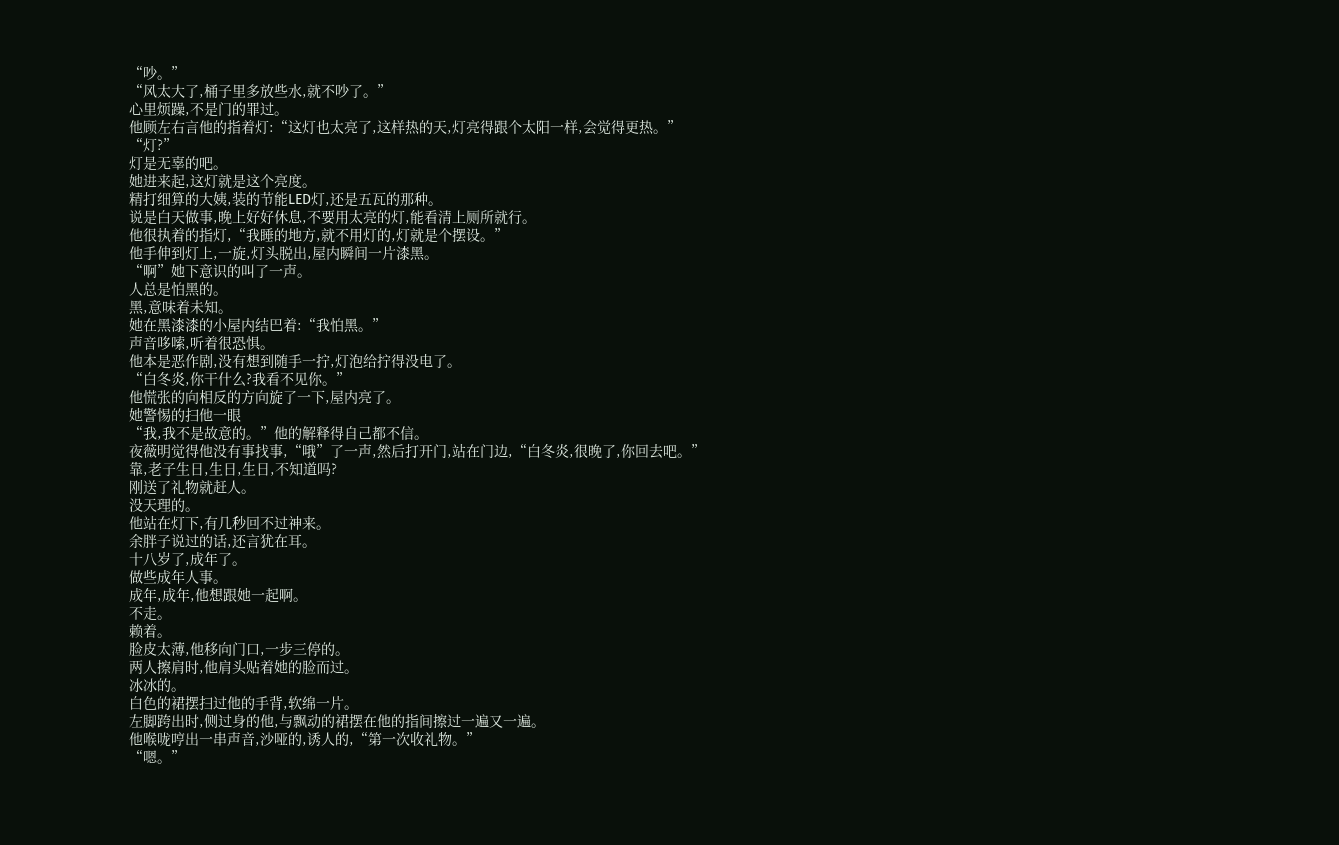“吵。”
“风太大了,桶子里多放些水,就不吵了。”
心里烦躁,不是门的罪过。
他顾左右言他的指着灯:“这灯也太亮了,这样热的天,灯亮得跟个太阳一样,会觉得更热。”
“灯?”
灯是无辜的吧。
她进来起,这灯就是这个亮度。
精打细算的大姨,装的节能LED灯,还是五瓦的那种。
说是白天做事,晚上好好休息,不要用太亮的灯,能看清上厕所就行。
他很执着的指灯,“我睡的地方,就不用灯的,灯就是个摆设。”
他手伸到灯上,一旋,灯头脱出,屋内瞬间一片漆黑。
“啊”她下意识的叫了一声。
人总是怕黑的。
黑,意味着未知。
她在黑漆漆的小屋内结巴着:“我怕黑。”
声音哆嗦,听着很恐惧。
他本是恶作剧,没有想到随手一拧,灯泡给拧得没电了。
“白冬炎,你干什么?我看不见你。”
他慌张的向相反的方向旋了一下,屋内亮了。
她警惕的扫他一眼
“我,我不是故意的。”他的解释得自己都不信。
夜薇明觉得他没有事找事,“哦”了一声,然后打开门,站在门边,“白冬炎,很晚了,你回去吧。”
靠,老子生日,生日,生日,不知道吗?
刚送了礼物就赶人。
没天理的。
他站在灯下,有几秒回不过神来。
余胖子说过的话,还言犹在耳。
十八岁了,成年了。
做些成年人事。
成年,成年,他想跟她一起啊。
不走。
赖着。
脸皮太薄,他移向门口,一步三停的。
两人擦肩时,他肩头贴着她的脸而过。
冰冰的。
白色的裙摆扫过他的手背,软绵一片。
左脚跨出时,侧过身的他,与飘动的裙摆在他的指间擦过一遍又一遍。
他喉咙哼出一串声音,沙哑的,诱人的,“第一次收礼物。”
“嗯。”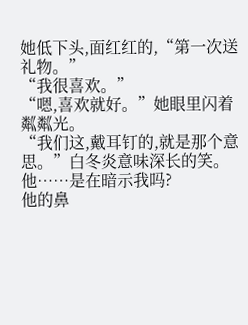她低下头,面红红的,“第一次送礼物。”
“我很喜欢。”
“嗯,喜欢就好。”她眼里闪着粼粼光。
“我们这,戴耳钉的,就是那个意思。”白冬炎意味深长的笑。
他……是在暗示我吗?
他的鼻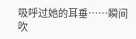吸呼过她的耳垂……瞬间吹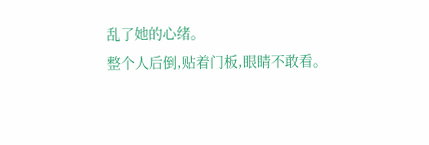乱了她的心绪。
整个人后倒,贴着门板,眼睛不敢看。